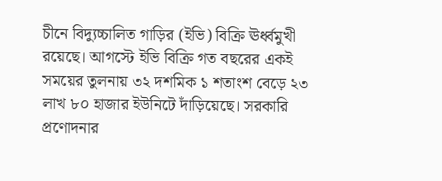চীনে বিদ্যুচ্চালিত গাড়ির (ইভি) বিক্রি ঊর্ধ্বমুখী রয়েছে। আগস্টে ইভি বিক্রি গত বছরের একই সময়ের তুলনায় ৩২ দশমিক ১ শতাংশ বেড়ে ২৩ লাখ ৮০ হাজার ইউনিটে দাঁড়িয়েছে। সরকারি প্রণোদনার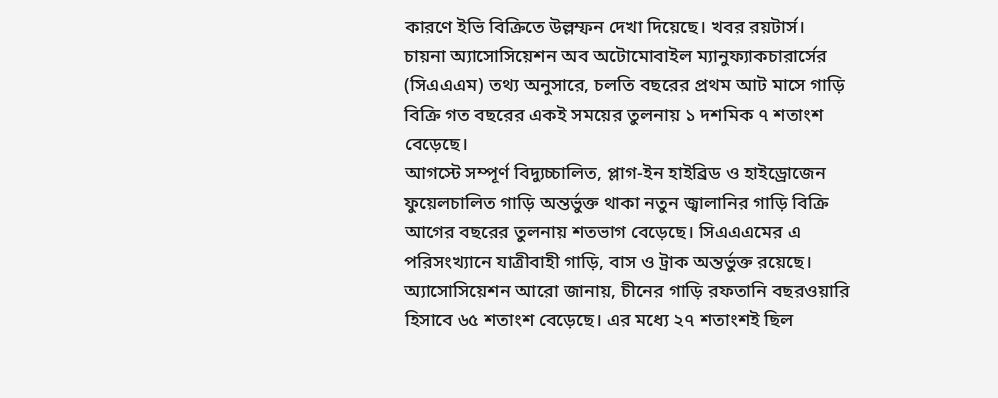কারণে ইভি বিক্রিতে উল্লম্ফন দেখা দিয়েছে। খবর রয়টার্স।
চায়না অ্যাসোসিয়েশন অব অটোমোবাইল ম্যানুফ্যাকচারার্সের (সিএএএম) তথ্য অনুসারে, চলতি বছরের প্রথম আট মাসে গাড়ি বিক্রি গত বছরের একই সময়ের তুলনায় ১ দশমিক ৭ শতাংশ বেড়েছে।
আগস্টে সম্পূর্ণ বিদ্যুচ্চালিত, প্লাগ-ইন হাইব্রিড ও হাইড্রোজেন ফুয়েলচালিত গাড়ি অন্তর্ভুক্ত থাকা নতুন জ্বালানির গাড়ি বিক্রি আগের বছরের তুলনায় শতভাগ বেড়েছে। সিএএএমের এ পরিসংখ্যানে যাত্রীবাহী গাড়ি, বাস ও ট্রাক অন্তর্ভুক্ত রয়েছে। অ্যাসোসিয়েশন আরো জানায়, চীনের গাড়ি রফতানি বছরওয়ারি হিসাবে ৬৫ শতাংশ বেড়েছে। এর মধ্যে ২৭ শতাংশই ছিল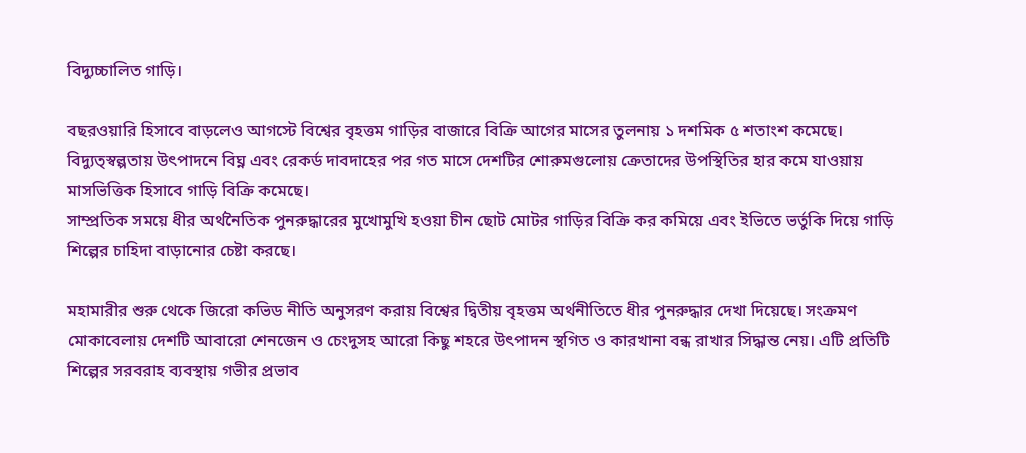বিদ্যুচ্চালিত গাড়ি।

বছরওয়ারি হিসাবে বাড়লেও আগস্টে বিশ্বের বৃহত্তম গাড়ির বাজারে বিক্রি আগের মাসের তুলনায় ১ দশমিক ৫ শতাংশ কমেছে। বিদ্যুত্স্বল্পতায় উৎপাদনে বিঘ্ন এবং রেকর্ড দাবদাহের পর গত মাসে দেশটির শোরুমগুলোয় ক্রেতাদের উপস্থিতির হার কমে যাওয়ায় মাসভিত্তিক হিসাবে গাড়ি বিক্রি কমেছে।
সাম্প্রতিক সময়ে ধীর অর্থনৈতিক পুনরুদ্ধারের মুখোমুখি হওয়া চীন ছোট মোটর গাড়ির বিক্রি কর কমিয়ে এবং ইভিতে ভর্তুকি দিয়ে গাড়ি শিল্পের চাহিদা বাড়ানোর চেষ্টা করছে।

মহামারীর শুরু থেকে জিরো কভিড নীতি অনুসরণ করায় বিশ্বের দ্বিতীয় বৃহত্তম অর্থনীতিতে ধীর পুনরুদ্ধার দেখা দিয়েছে। সংক্রমণ মোকাবেলায় দেশটি আবারো শেনজেন ও চেংদুসহ আরো কিছু শহরে উৎপাদন স্থগিত ও কারখানা বন্ধ রাখার সিদ্ধান্ত নেয়। এটি প্রতিটি শিল্পের সরবরাহ ব্যবস্থায় গভীর প্রভাব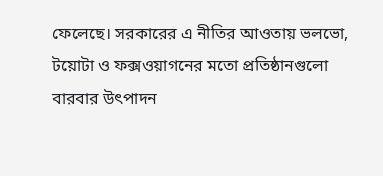ফেলেছে। সরকারের এ নীতির আওতায় ভলভো, টয়োটা ও ফক্সওয়াগনের মতো প্রতিষ্ঠানগুলো বারবার উৎপাদন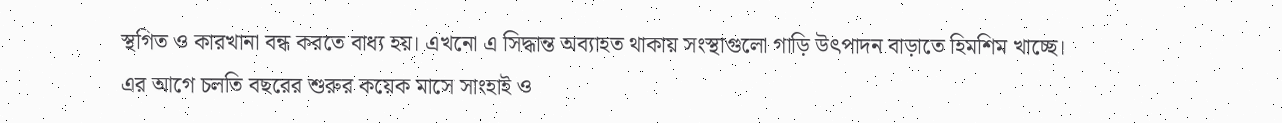স্থগিত ও কারখানা বন্ধ করতে বাধ্য হয়। এখনো এ সিদ্ধান্ত অব্যাহত থাকায় সংস্থাগুলো গাড়ি উৎপাদন বাড়াতে হিমশিম খাচ্ছে। এর আগে চলতি বছরের শুরুর কয়েক মাসে সাংহাই ও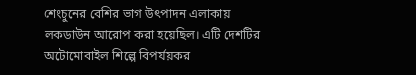শেংচুনের বেশির ভাগ উৎপাদন এলাকায় লকডাউন আরোপ করা হয়েছিল। এটি দেশটির অটোমোবাইল শিল্পে বিপর্যয়কর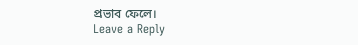প্রভাব ফেলে।
Leave a Reply